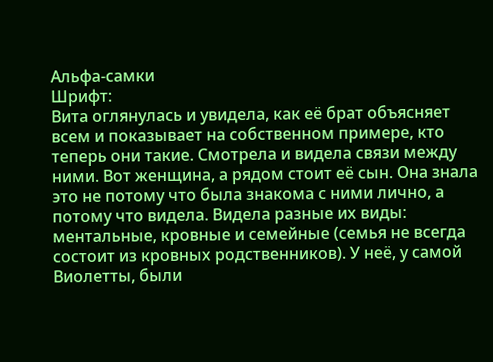Альфа-самки
Шрифт:
Вита оглянулась и увидела, как её брат объясняет всем и показывает на собственном примере, кто теперь они такие. Смотрела и видела связи между ними. Вот женщина, а рядом стоит её сын. Она знала это не потому что была знакома с ними лично, а потому что видела. Видела разные их виды: ментальные, кровные и семейные (семья не всегда состоит из кровных родственников). У неё, у самой Виолетты, были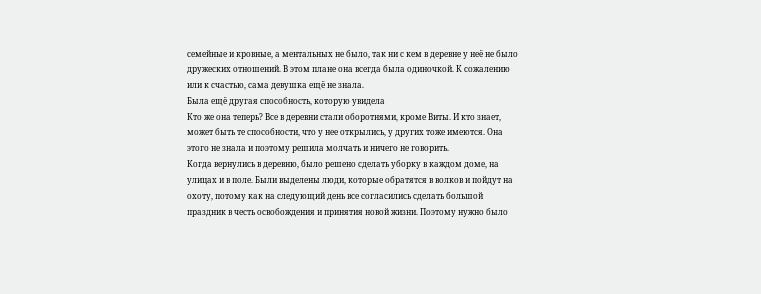семейные и кровные, а ментальных не было, так ни с кем в деревне у неё не было дружеских отношений. В этом плане она всегда была одиночкой. К сожалению или к счастью, сама девушка ещё не знала.
Была ещё другая способность, которую увидела
Кто же она теперь? Все в деревни стали оборотнями, кроме Виты. И кто знает, может быть те способности, что у нее открылись, у других тоже имеются. Она этого не знала и поэтому решила молчать и ничего не говорить.
Когда вернулись в деревню, было решено сделать уборку в каждом доме, на улицах и в поле. Были выделены люди, которые обратятся в волков и пойдут на охоту, потому как на следующий день все согласились сделать большой праздник в честь освобождения и принятия новой жизни. Поэтому нужно было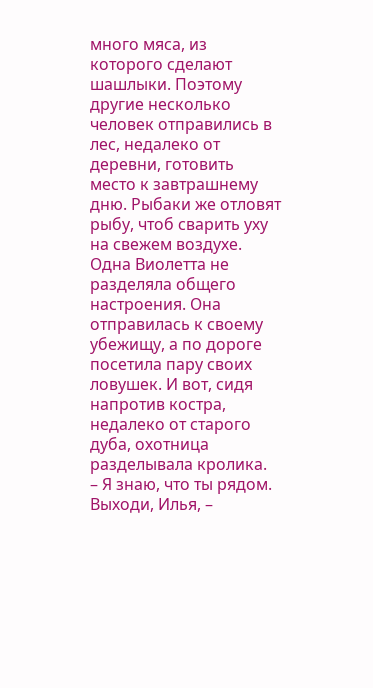много мяса, из которого сделают шашлыки. Поэтому другие несколько человек отправились в лес, недалеко от деревни, готовить место к завтрашнему дню. Рыбаки же отловят рыбу, чтоб сварить уху на свежем воздухе. Одна Виолетта не разделяла общего настроения. Она отправилась к своему убежищу, а по дороге посетила пару своих ловушек. И вот, сидя напротив костра, недалеко от старого дуба, охотница разделывала кролика.
– Я знаю, что ты рядом. Выходи, Илья, –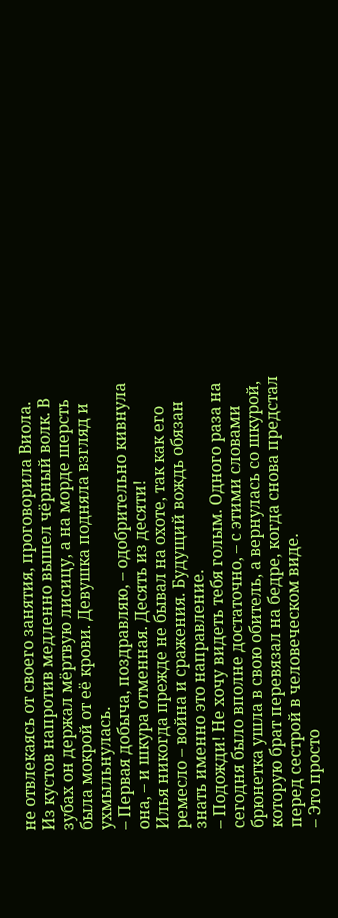не отвлекаясь от своего занятия, проговорила Виола.
Из кустов напротив медленно вышел чёрный волк. В зубах он держал мёртвую лисицу, а на морде шерсть была мокрой от её крови. Девушка подняла взгляд и ухмыльнулась.
– Первая добыча, поздравляю, – одобрительно кивнула она, – и шкура отменная. Десять из десяти!
Илья никогда прежде не бывал на охоте, так как его ремесло – война и сражения. Будущий вождь обязан знать именно это направление.
– Подожди! Не хочу видеть тебя голым. Одного раза на сегодня было вполне достаточно, – с этими словами брюнетка ушла в свою обитель, а вернулась со шкурой, которую брат перевязал на бедре, когда снова предстал перед сестрой в человеческом виде.
– Это просто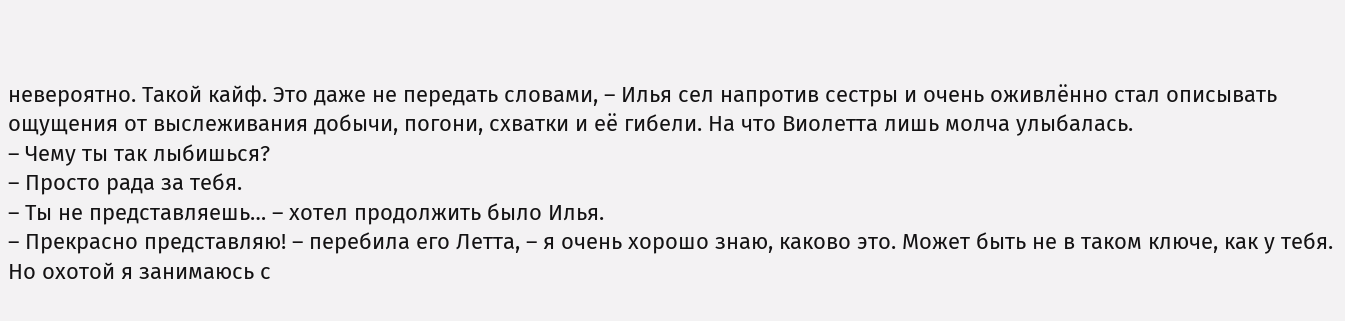невероятно. Такой кайф. Это даже не передать словами, – Илья сел напротив сестры и очень оживлённо стал описывать ощущения от выслеживания добычи, погони, схватки и её гибели. На что Виолетта лишь молча улыбалась.
– Чему ты так лыбишься?
– Просто рада за тебя.
– Ты не представляешь… – хотел продолжить было Илья.
– Прекрасно представляю! – перебила его Летта, – я очень хорошо знаю, каково это. Может быть не в таком ключе, как у тебя. Но охотой я занимаюсь с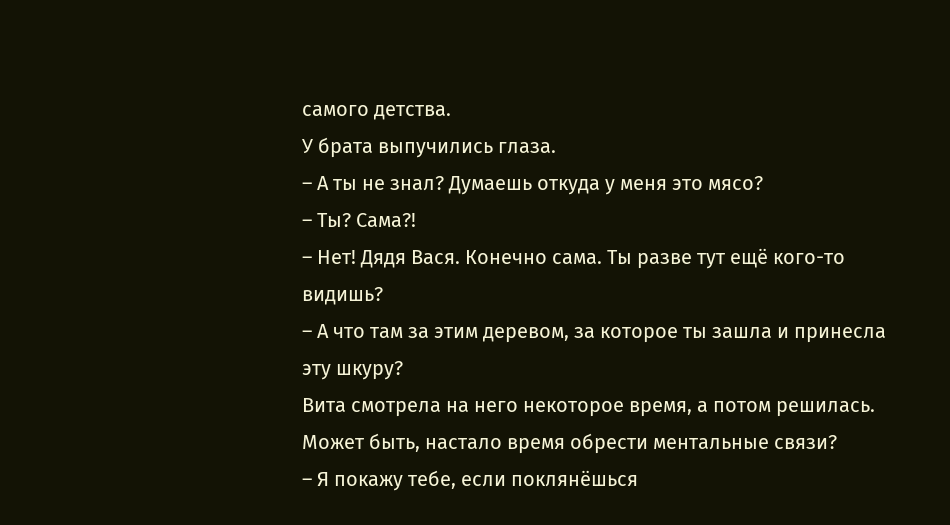самого детства.
У брата выпучились глаза.
– А ты не знал? Думаешь откуда у меня это мясо?
– Ты? Сама?!
– Нет! Дядя Вася. Конечно сама. Ты разве тут ещё кого-то видишь?
– А что там за этим деревом, за которое ты зашла и принесла эту шкуру?
Вита смотрела на него некоторое время, а потом решилась. Может быть, настало время обрести ментальные связи?
– Я покажу тебе, если поклянёшься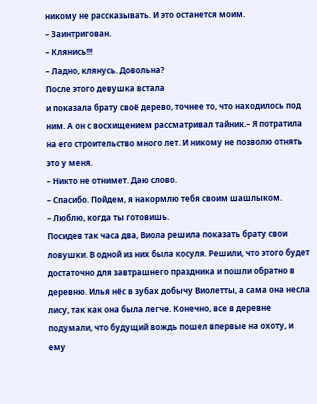никому не рассказывать. И это останется моим.
– Заинтригован.
– Клянись!!!
– Ладно, клянусь. Довольна?
После этого девушка встала
и показала брату своё дерево, точнее то, что находилось под ним. А он с восхищением рассматривал тайник.– Я потратила на его строительство много лет. И никому не позволю отнять это у меня.
– Никто не отнимет. Даю слово.
– Спасибо. Пойдем, я накормлю тебя своим шашлыком.
– Люблю, когда ты готовишь.
Посидев так часа два, Виола решила показать брату свои ловушки. В одной из них была косуля. Решили, что этого будет достаточно для завтрашнего праздника и пошли обратно в деревню. Илья нёс в зубах добычу Виолетты, а сама она несла лису, так как она была легче. Конечно, все в деревне подумали, что будущий вождь пошел впервые на охоту, и ему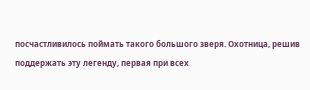посчастливилось поймать такого большого зверя. Охотница, решив поддержать эту легенду, первая при всех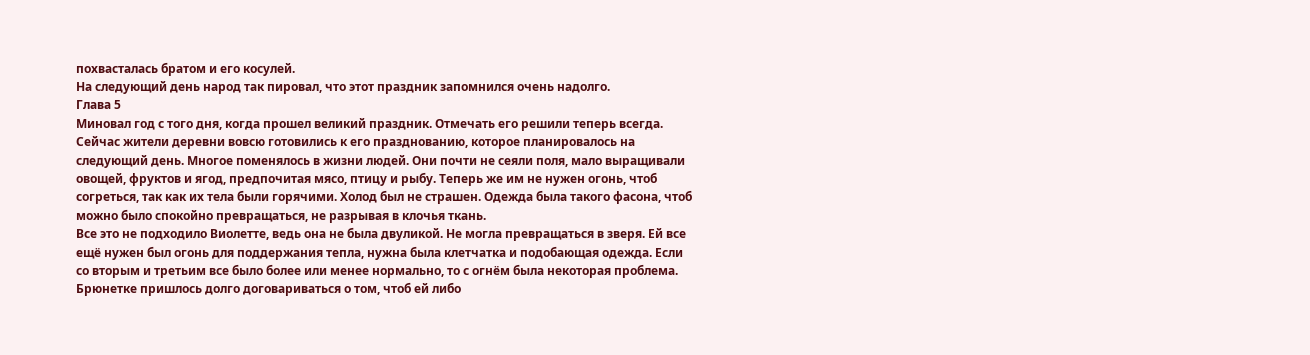похвасталась братом и его косулей.
На следующий день народ так пировал, что этот праздник запомнился очень надолго.
Глава 5
Миновал год с того дня, когда прошел великий праздник. Отмечать его решили теперь всегда. Сейчас жители деревни вовсю готовились к его празднованию, которое планировалось на следующий день. Многое поменялось в жизни людей. Они почти не сеяли поля, мало выращивали овощей, фруктов и ягод, предпочитая мясо, птицу и рыбу. Теперь же им не нужен огонь, чтоб согреться, так как их тела были горячими. Холод был не страшен. Одежда была такого фасона, чтоб можно было спокойно превращаться, не разрывая в клочья ткань.
Все это не подходило Виолетте, ведь она не была двуликой. Не могла превращаться в зверя. Ей все ещё нужен был огонь для поддержания тепла, нужна была клетчатка и подобающая одежда. Если со вторым и третьим все было более или менее нормально, то с огнём была некоторая проблема. Брюнетке пришлось долго договариваться о том, чтоб ей либо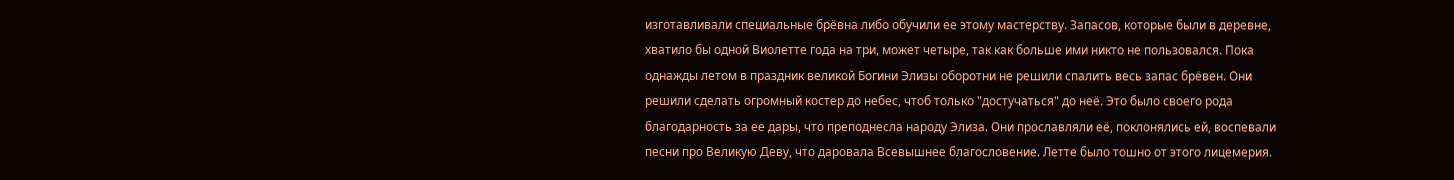изготавливали специальные брёвна либо обучили ее этому мастерству. Запасов, которые были в деревне, хватило бы одной Виолетте года на три, может четыре, так как больше ими никто не пользовался. Пока однажды летом в праздник великой Богини Элизы оборотни не решили спалить весь запас брёвен. Они решили сделать огромный костер до небес, чтоб только "достучаться" до неё. Это было своего рода благодарность за ее дары, что преподнесла народу Элиза. Они прославляли её, поклонялись ей, воспевали песни про Великую Деву, что даровала Всевышнее благословение. Летте было тошно от этого лицемерия.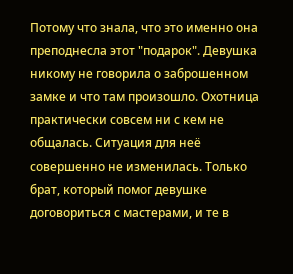Потому что знала, что это именно она преподнесла этот "подарок". Девушка никому не говорила о заброшенном замке и что там произошло. Охотница практически совсем ни с кем не общалась. Ситуация для неё совершенно не изменилась. Только брат, который помог девушке договориться с мастерами, и те в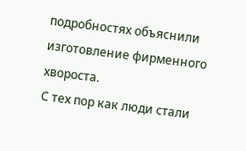подробностях объяснили изготовление фирменного хвороста.
С тех пор как люди стали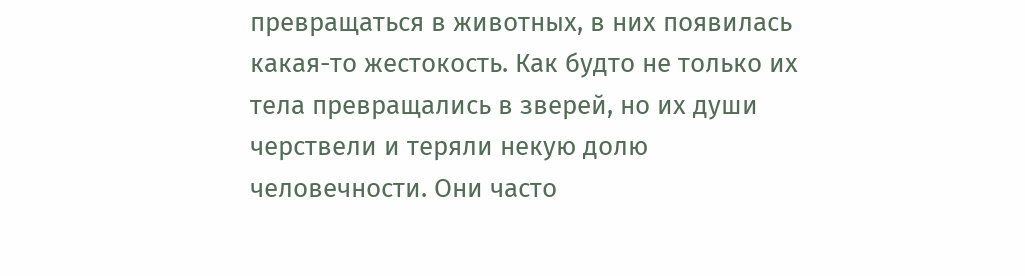превращаться в животных, в них появилась какая-то жестокость. Как будто не только их тела превращались в зверей, но их души черствели и теряли некую долю человечности. Они часто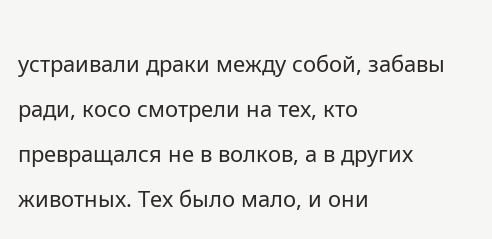устраивали драки между собой, забавы ради, косо смотрели на тех, кто превращался не в волков, а в других животных. Тех было мало, и они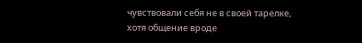чувствовали себя не в своей тарелке, хотя общение вроде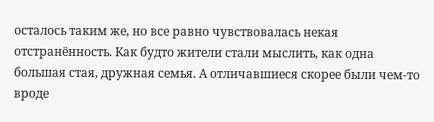осталось таким же, но все равно чувствовалась некая отстранённость. Как будто жители стали мыслить, как одна большая стая, дружная семья. А отличавшиеся скорее были чем-то вроде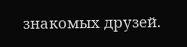знакомых друзей.